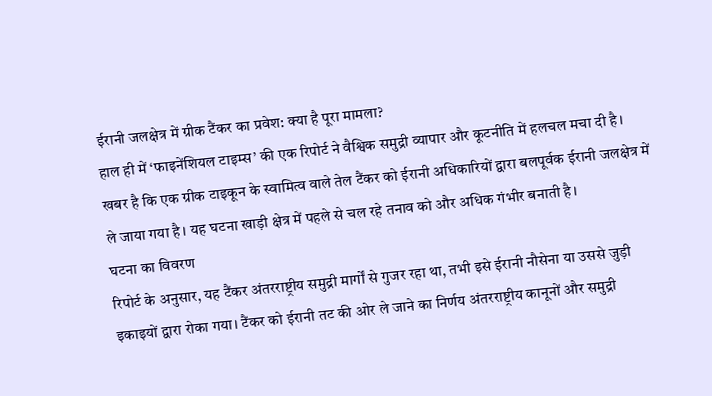ईरानी जलक्षेत्र में ग्रीक टैंकर का प्रवेश: क्या है पूरा मामला?
हाल ही में ‘फाइनेंशियल टाइम्स’ की एक रिपोर्ट ने वैश्विक समुद्री व्यापार और कूटनीति में हलचल मचा दी है। खबर है कि एक ग्रीक टाइकून के स्वामित्व वाले तेल टैंकर को ईरानी अधिकारियों द्वारा बलपूर्वक ईरानी जलक्षेत्र में ले जाया गया है। यह घटना खाड़ी क्षेत्र में पहले से चल रहे तनाव को और अधिक गंभीर बनाती है।
घटना का विवरण
रिपोर्ट के अनुसार, यह टैंकर अंतरराष्ट्रीय समुद्री मार्गों से गुजर रहा था, तभी इसे ईरानी नौसेना या उससे जुड़ी इकाइयों द्वारा रोका गया। टैंकर को ईरानी तट की ओर ले जाने का निर्णय अंतरराष्ट्रीय कानूनों और समुद्री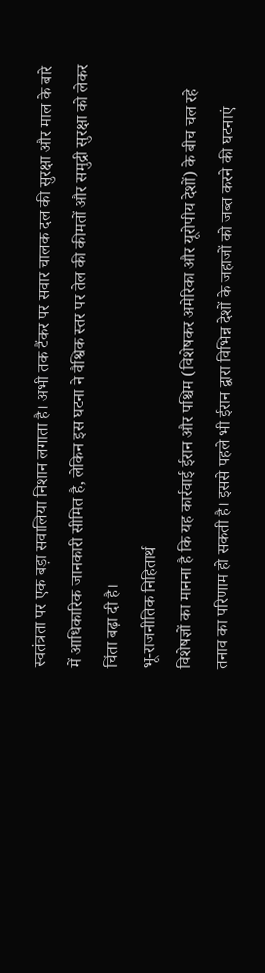स्वतंत्रता पर एक बड़ा सवालिया निशान लगाता है। अभी तक टैंकर पर सवार चालक दल की सुरक्षा और माल के बारे में आधिकारिक जानकारी सीमित है, लेकिन इस घटना ने वैश्विक स्तर पर तेल की कीमतों और समुद्री सुरक्षा को लेकर चिंता बढ़ा दी है।
भू-राजनीतिक निहितार्थ
विशेषज्ञों का मानना है कि यह कार्रवाई ईरान और पश्चिम (विशेषकर अमेरिका और यूरोपीय देशों) के बीच चल रहे तनाव का परिणाम हो सकती है। इससे पहले भी ईरान द्वारा विभिन्न देशों के जहाजों को जब्त करने की घटनाएं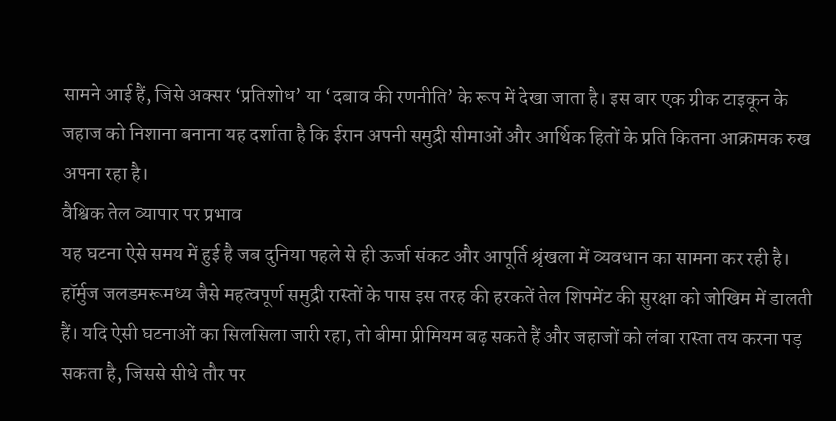सामने आई हैं, जिसे अक्सर ‘प्रतिशोध’ या ‘दबाव की रणनीति’ के रूप में देखा जाता है। इस बार एक ग्रीक टाइकून के जहाज को निशाना बनाना यह दर्शाता है कि ईरान अपनी समुद्री सीमाओं और आर्थिक हितों के प्रति कितना आक्रामक रुख अपना रहा है।
वैश्विक तेल व्यापार पर प्रभाव
यह घटना ऐसे समय में हुई है जब दुनिया पहले से ही ऊर्जा संकट और आपूर्ति श्रृंखला में व्यवधान का सामना कर रही है। हॉर्मुज जलडमरूमध्य जैसे महत्वपूर्ण समुद्री रास्तों के पास इस तरह की हरकतें तेल शिपमेंट की सुरक्षा को जोखिम में डालती हैं। यदि ऐसी घटनाओं का सिलसिला जारी रहा, तो बीमा प्रीमियम बढ़ सकते हैं और जहाजों को लंबा रास्ता तय करना पड़ सकता है, जिससे सीधे तौर पर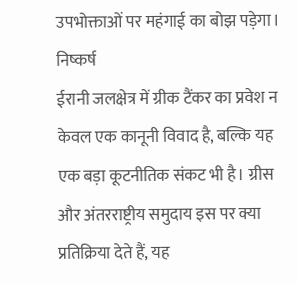उपभोक्ताओं पर महंगाई का बोझ पड़ेगा।
निष्कर्ष
ईरानी जलक्षेत्र में ग्रीक टैंकर का प्रवेश न केवल एक कानूनी विवाद है, बल्कि यह एक बड़ा कूटनीतिक संकट भी है। ग्रीस और अंतरराष्ट्रीय समुदाय इस पर क्या प्रतिक्रिया देते हैं, यह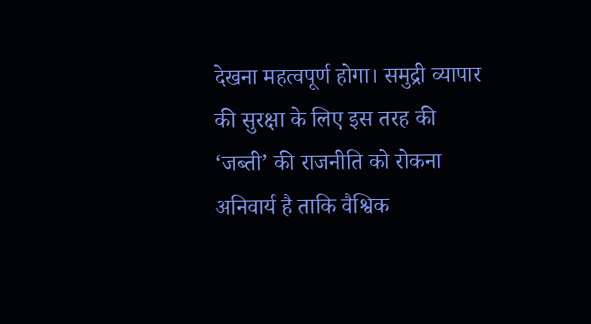देखना महत्वपूर्ण होगा। समुद्री व्यापार की सुरक्षा के लिए इस तरह की ‘जब्ती’ की राजनीति को रोकना अनिवार्य है ताकि वैश्विक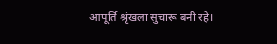आपूर्ति श्रृंखला सुचारू बनी रहे।